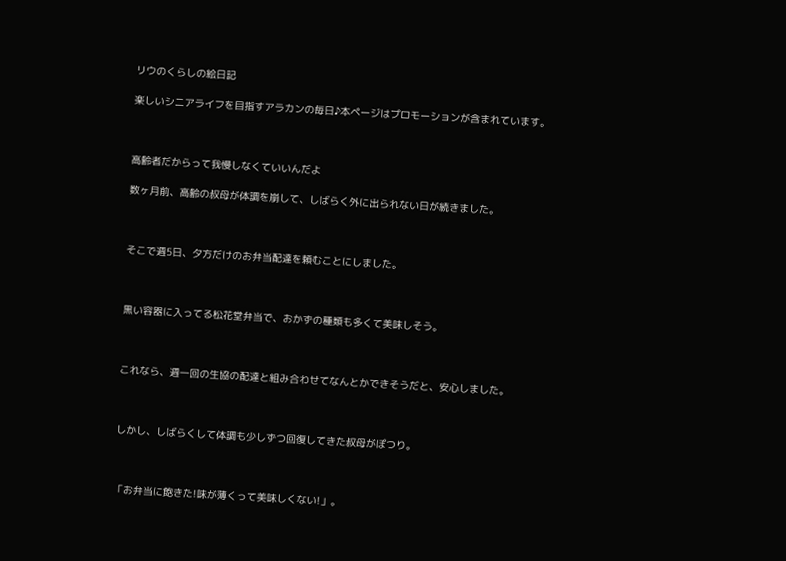リウのくらしの絵日記

楽しいシニアライフを目指すアラカンの毎日♪本ページはプロモーションが含まれています。



高齢者だからって我慢しなくていいんだよ

数ヶ月前、高齢の叔母が体調を崩して、しばらく外に出られない日が続きました。



そこで週5日、夕方だけのお弁当配達を頼むことにしました。



黒い容器に入ってる松花堂弁当で、おかずの種類も多くて美味しそう。



これなら、週一回の生協の配達と組み合わせてなんとかできそうだと、安心しました。



しかし、しばらくして体調も少しずつ回復してきた叔母がぽつり。



「お弁当に飽きた!味が薄くって美味しくない!」。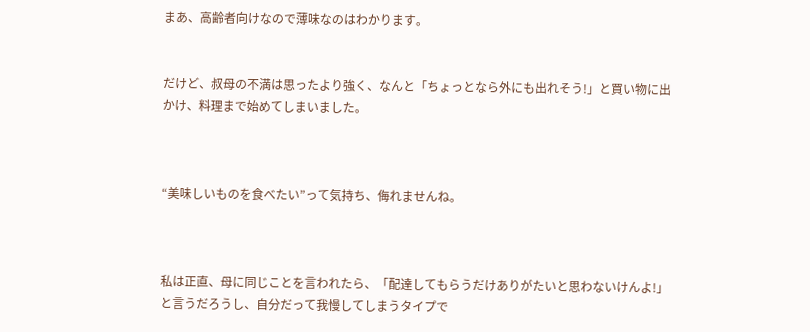まあ、高齢者向けなので薄味なのはわかります。


だけど、叔母の不満は思ったより強く、なんと「ちょっとなら外にも出れそう!」と買い物に出かけ、料理まで始めてしまいました。



“美味しいものを食べたい”って気持ち、侮れませんね。



私は正直、母に同じことを言われたら、「配達してもらうだけありがたいと思わないけんよ!」と言うだろうし、自分だって我慢してしまうタイプで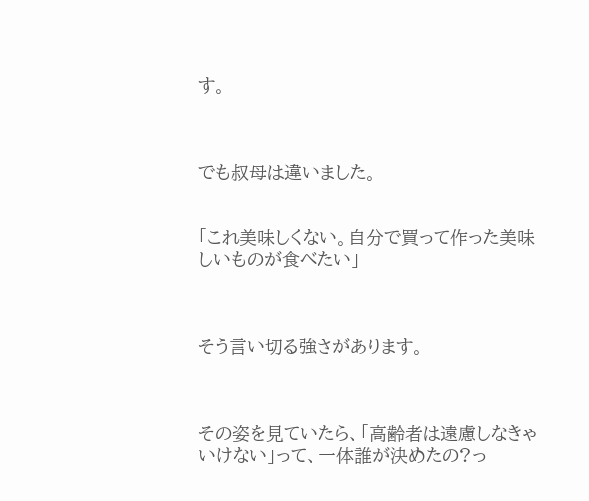す。



でも叔母は違いました。


「これ美味しくない。自分で買って作った美味しいものが食べたい」



そう言い切る強さがあります。



その姿を見ていたら、「高齢者は遠慮しなきゃいけない」って、一体誰が決めたの?っ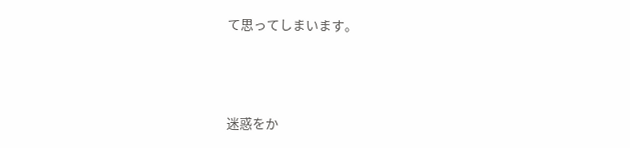て思ってしまいます。



迷惑をか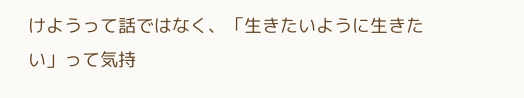けようって話ではなく、「生きたいように生きたい」って気持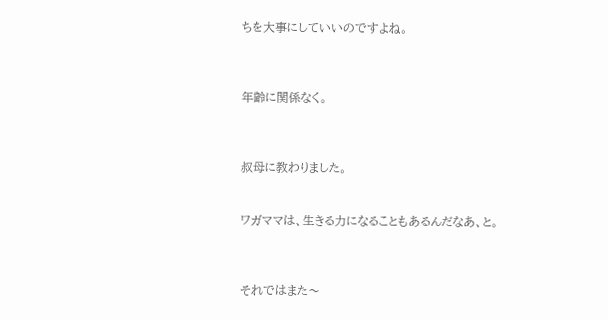ちを大事にしていいのですよね。



年齢に関係なく。



叔母に教わりました。


ワガママは、生きる力になることもあるんだなあ、と。



それではまた〜